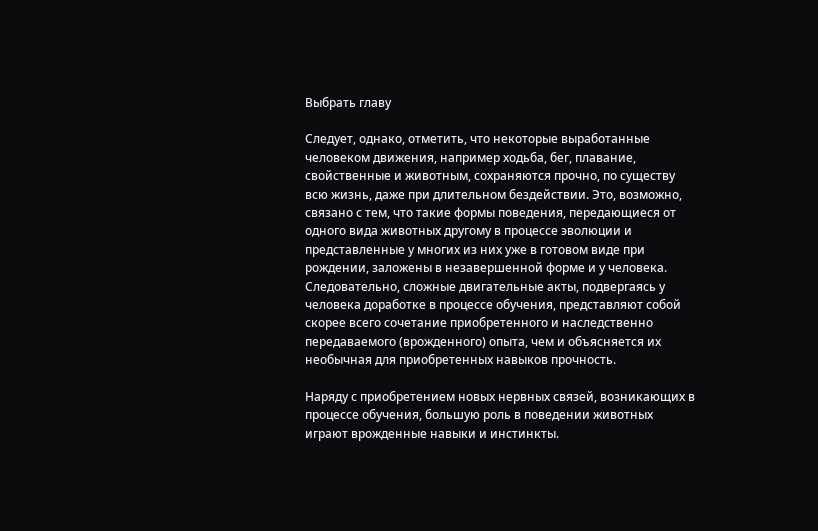Выбрать главу

Следует, однако, отметить, что некоторые выработанные человеком движения, например ходьба, бег, плавание, свойственные и животным, сохраняются прочно, по существу всю жизнь, даже при длительном бездействии. Это, возможно, связано с тем, что такие формы поведения, передающиеся от одного вида животных другому в процессе эволюции и представленные у многих из них уже в готовом виде при рождении, заложены в незавершенной форме и у человека. Следовательно, сложные двигательные акты, подвергаясь у человека доработке в процессе обучения, представляют собой скорее всего сочетание приобретенного и наследственно передаваемого (врожденного) опыта, чем и объясняется их необычная для приобретенных навыков прочность.

Наряду с приобретением новых нервных связей, возникающих в процессе обучения, большую роль в поведении животных играют врожденные навыки и инстинкты.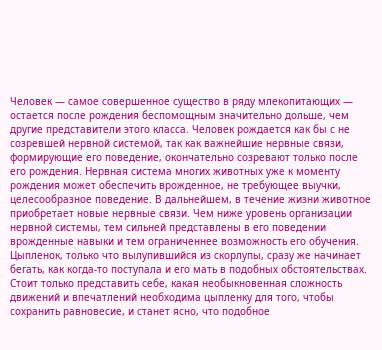Человек — самое совершенное существо в ряду млекопитающих — остается после рождения беспомощным значительно дольше, чем другие представители этого класса. Человек рождается как бы с не созревшей нервной системой, так как важнейшие нервные связи, формирующие его поведение, окончательно созревают только после его рождения. Нервная система многих животных уже к моменту рождения может обеспечить врожденное, не требующее выучки, целесообразное поведение. В дальнейшем, в течение жизни животное приобретает новые нервные связи. Чем ниже уровень организации нервной системы, тем сильней представлены в его поведении врожденные навыки и тем ограниченнее возможность его обучения. Цыпленок, только что вылупившийся из скорлупы, сразу же начинает бегать, как когда-то поступала и его мать в подобных обстоятельствах. Стоит только представить себе, какая необыкновенная сложность движений и впечатлений необходима цыпленку для того, чтобы сохранить равновесие, и станет ясно, что подобное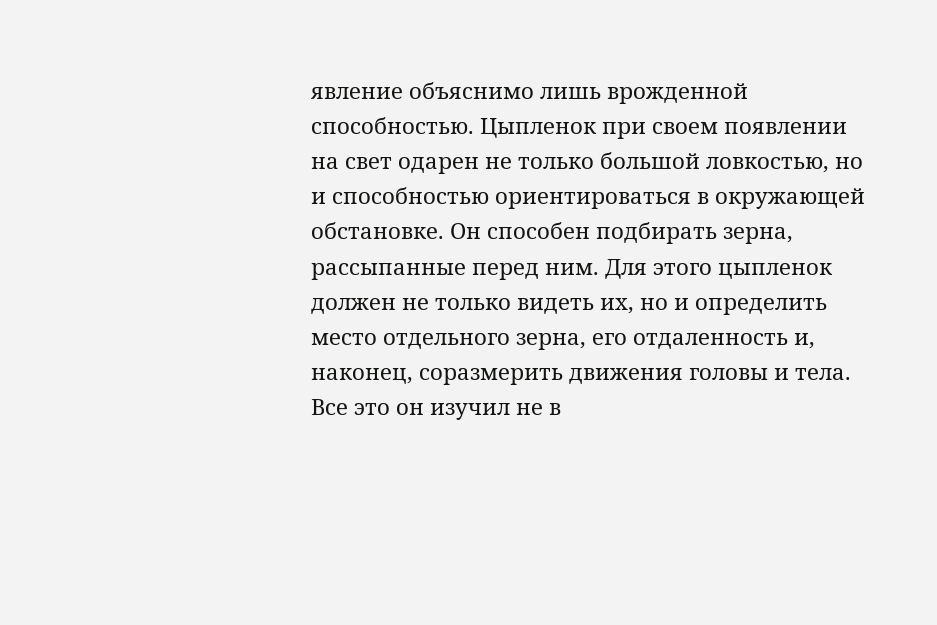явление объяснимо лишь врожденной способностью. Цыпленок при своем появлении на свет одарен не только большой ловкостью, но и способностью ориентироваться в окружающей обстановке. Он способен подбирать зерна, рассыпанные перед ним. Для этого цыпленок должен не только видеть их, но и определить место отдельного зерна, его отдаленность и, наконец, соразмерить движения головы и тела. Все это он изучил не в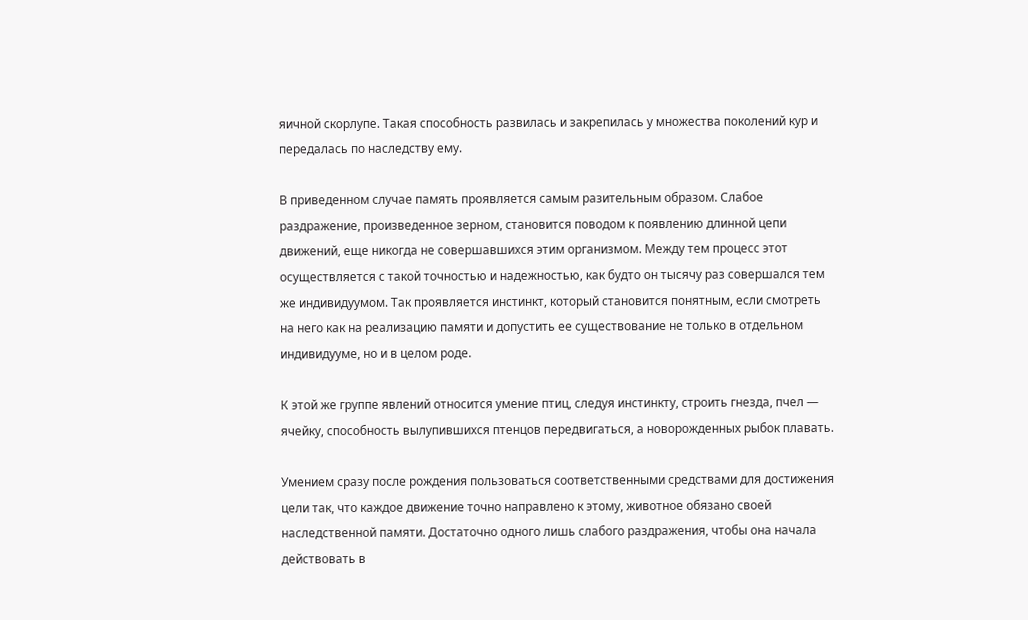яичной скорлупе. Такая способность развилась и закрепилась у множества поколений кур и передалась по наследству ему.

В приведенном случае память проявляется самым разительным образом. Слабое раздражение, произведенное зерном, становится поводом к появлению длинной цепи движений, еще никогда не совершавшихся этим организмом. Между тем процесс этот осуществляется с такой точностью и надежностью, как будто он тысячу раз совершался тем же индивидуумом. Так проявляется инстинкт, который становится понятным, если смотреть на него как на реализацию памяти и допустить ее существование не только в отдельном индивидууме, но и в целом роде.

К этой же группе явлений относится умение птиц, следуя инстинкту, строить гнезда, пчел — ячейку, способность вылупившихся птенцов передвигаться, а новорожденных рыбок плавать.

Умением сразу после рождения пользоваться соответственными средствами для достижения цели так, что каждое движение точно направлено к этому, животное обязано своей наследственной памяти. Достаточно одного лишь слабого раздражения, чтобы она начала действовать в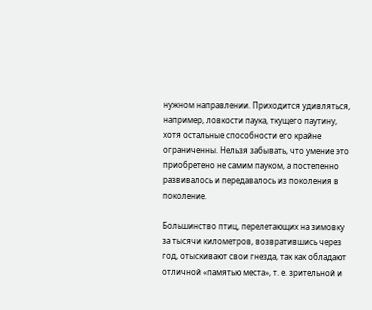нужном направлении. Приходится удивляться, например, ловкости паука, ткущего паутину, хотя остальные способности его крайне ограниченны. Нельзя забывать, что умение это приобретено не самим пауком, а постепенно развивалось и передавалось из поколения в поколение.

Большинство птиц, перелетающих на зимовку за тысячи километров, возвратившись через год, отыскивают свои гнезда, так как обладают отличной «памятью места», т. е. зрительной и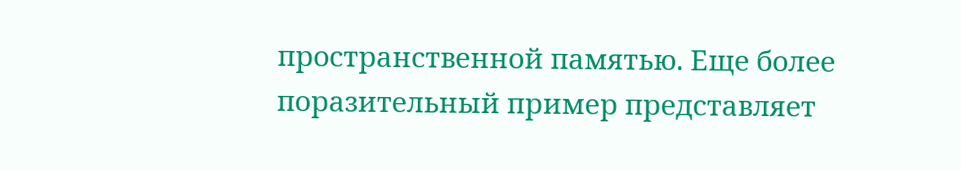пространственной памятью. Еще более поразительный пример представляет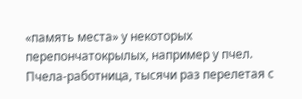«память места» у некоторых перепончатокрылых, например у пчел. Пчела-работница, тысячи раз перелетая с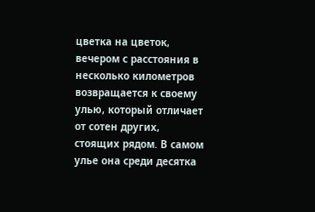цветка на цветок, вечером с расстояния в несколько километров возвращается к своему улью, который отличает от сотен других, стоящих рядом. В самом улье она среди десятка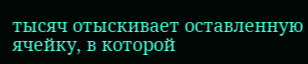тысяч отыскивает оставленную ячейку, в которой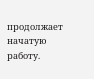продолжает начатую работу.